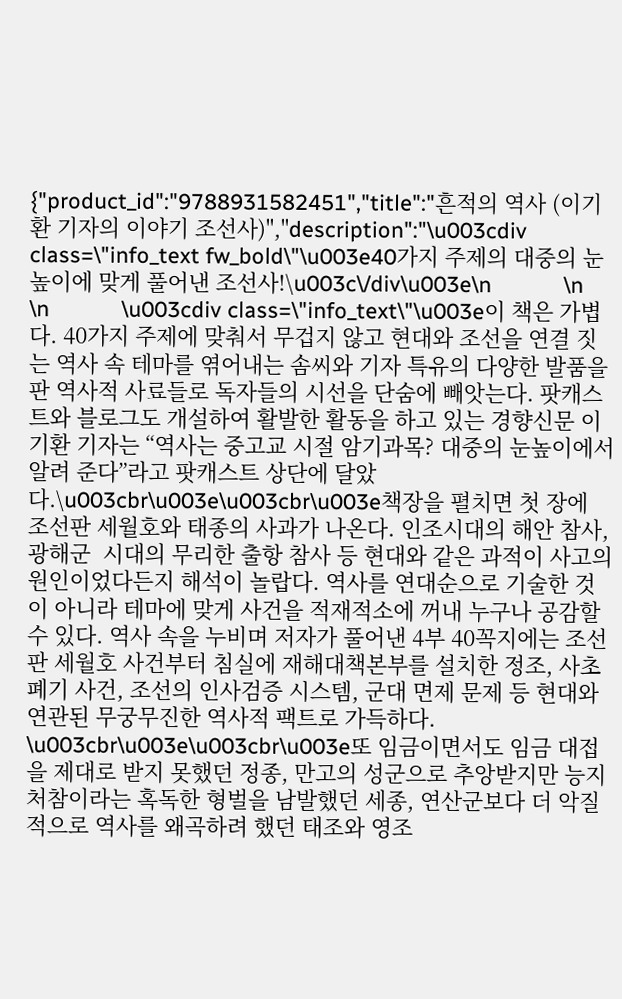{"product_id":"9788931582451","title":"흔적의 역사 (이기환 기자의 이야기 조선사)","description":"\u003cdiv class=\"info_text fw_bold\"\u003e40가지 주제의 대중의 눈높이에 맞게 풀어낸 조선사!\u003c\/div\u003e\n            \n            \n            \u003cdiv class=\"info_text\"\u003e이 책은 가볍다. 40가지 주제에 맞춰서 무겁지 않고 현대와 조선을 연결 짓는 역사 속 테마를 엮어내는 솜씨와 기자 특유의 다양한 발품을 판 역사적 사료들로 독자들의 시선을 단숨에 빼앗는다. 팟캐스트와 블로그도 개설하여 활발한 활동을 하고 있는 경향신문 이기환 기자는 “역사는 중고교 시절 암기과목? 대중의 눈높이에서 알려 준다”라고 팟캐스트 상단에 달았다.\u003cbr\u003e\u003cbr\u003e책장을 펼치면 첫 장에 조선판 세월호와 태종의 사과가 나온다. 인조시대의 해안 참사, 광해군  시대의 무리한 출항 참사 등 현대와 같은 과적이 사고의 원인이었다든지 해석이 놀랍다. 역사를 연대순으로 기술한 것이 아니라 테마에 맞게 사건을 적재적소에 꺼내 누구나 공감할 수 있다. 역사 속을 누비며 저자가 풀어낸 4부 40꼭지에는 조선판 세월호 사건부터 침실에 재해대책본부를 설치한 정조, 사초 폐기 사건, 조선의 인사검증 시스템, 군대 면제 문제 등 현대와 연관된 무궁무진한 역사적 팩트로 가득하다. \u003cbr\u003e\u003cbr\u003e또 임금이면서도 임금 대접을 제대로 받지 못했던 정종, 만고의 성군으로 추앙받지만 능지처참이라는 혹독한 형벌을 남발했던 세종, 연산군보다 더 악질적으로 역사를 왜곡하려 했던 태조와 영조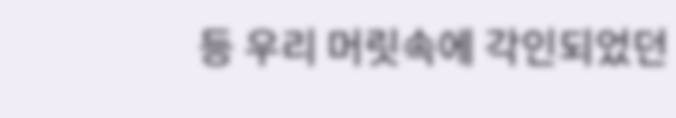등 우리 머릿속에 각인되었던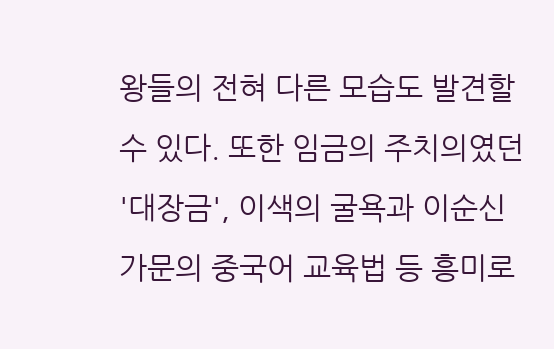왕들의 전혀 다른 모습도 발견할 수 있다. 또한 임금의 주치의였던 '대장금', 이색의 굴욕과 이순신 가문의 중국어 교육법 등 흥미로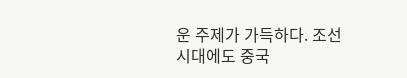운 주제가 가득하다. 조선시대에도 중국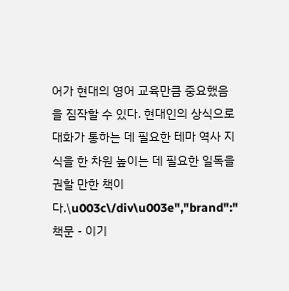어가 현대의 영어 교육만큼 중요했음을 짐작할 수 있다. 현대인의 상식으로 대화가 통하는 데 필요한 테마 역사 지식을 한 차원 높이는 데 필요한 일독을 권할 만한 책이다.\u003c\/div\u003e","brand":"책문 - 이기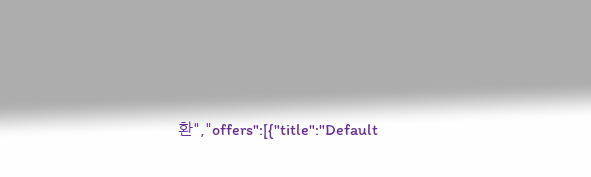환","offers":[{"title":"Default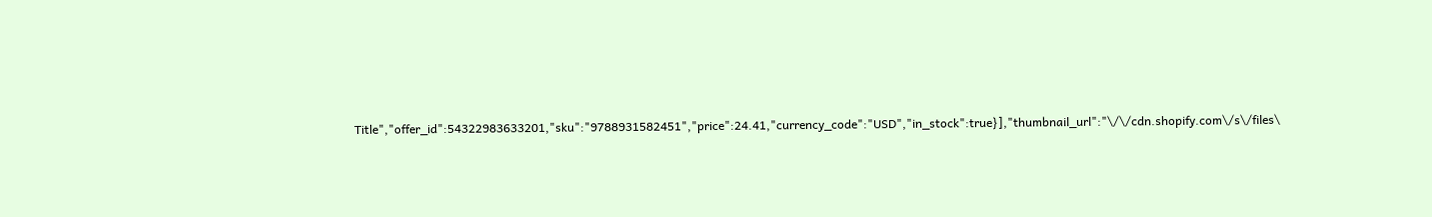Title","offer_id":54322983633201,"sku":"9788931582451","price":24.41,"currency_code":"USD","in_stock":true}],"thumbnail_url":"\/\/cdn.shopify.com\/s\/files\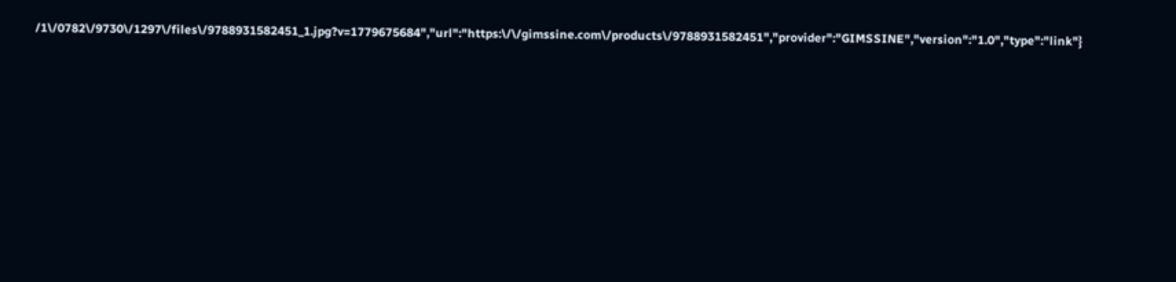/1\/0782\/9730\/1297\/files\/9788931582451_1.jpg?v=1779675684","url":"https:\/\/gimssine.com\/products\/9788931582451","provider":"GIMSSINE","version":"1.0","type":"link"}